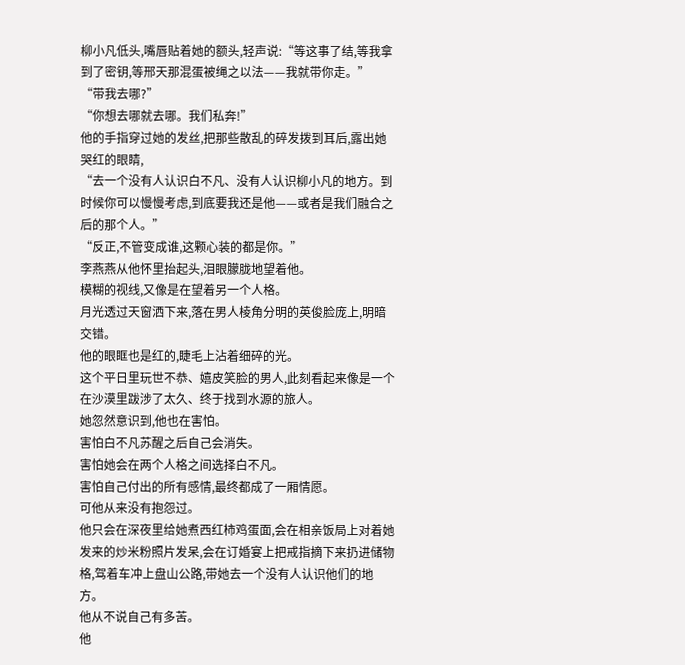柳小凡低头,嘴唇贴着她的额头,轻声说:“等这事了结,等我拿到了密钥,等邢天那混蛋被绳之以法——我就带你走。”
“带我去哪?”
“你想去哪就去哪。我们私奔!”
他的手指穿过她的发丝,把那些散乱的碎发拨到耳后,露出她哭红的眼睛,
“去一个没有人认识白不凡、没有人认识柳小凡的地方。到时候你可以慢慢考虑,到底要我还是他——或者是我们融合之后的那个人。”
“反正,不管变成谁,这颗心装的都是你。”
李燕燕从他怀里抬起头,泪眼朦胧地望着他。
模糊的视线,又像是在望着另一个人格。
月光透过天窗洒下来,落在男人棱角分明的英俊脸庞上,明暗交错。
他的眼眶也是红的,睫毛上沾着细碎的光。
这个平日里玩世不恭、嬉皮笑脸的男人,此刻看起来像是一个在沙漠里跋涉了太久、终于找到水源的旅人。
她忽然意识到,他也在害怕。
害怕白不凡苏醒之后自己会消失。
害怕她会在两个人格之间选择白不凡。
害怕自己付出的所有感情,最终都成了一厢情愿。
可他从来没有抱怨过。
他只会在深夜里给她煮西红柿鸡蛋面,会在相亲饭局上对着她发来的炒米粉照片发呆,会在订婚宴上把戒指摘下来扔进储物格,驾着车冲上盘山公路,带她去一个没有人认识他们的地方。
他从不说自己有多苦。
他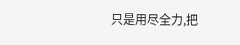只是用尽全力,把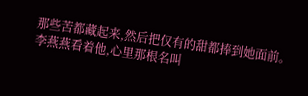那些苦都藏起来,然后把仅有的甜都捧到她面前。
李燕燕看着他,心里那根名叫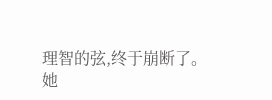理智的弦,终于崩断了。
她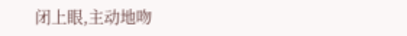闭上眼,主动地吻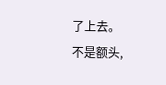了上去。
不是额头,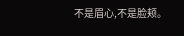不是眉心,不是脸颊。